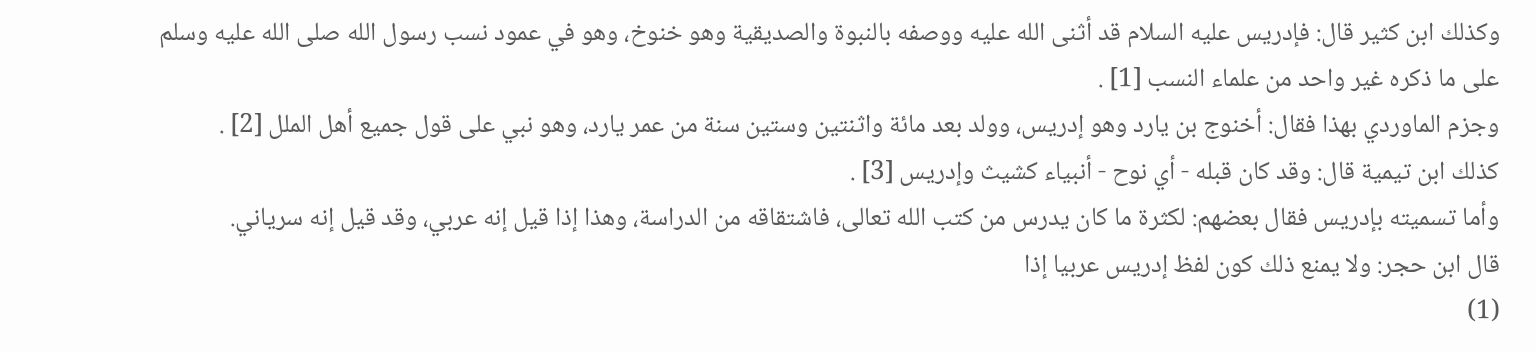وكذلك ابن كثير قال: فإدريس عليه السلام قد أثنى الله عليه ووصفه بالنبوة والصديقية وهو خنوخ، وهو في عمود نسب رسول الله صلى الله عليه وسلم على ما ذكره غير واحد من علماء النسب [1] .
وجزم الماوردي بهذا فقال: أخنوج بن يارد وهو إدريس، وولد بعد مائة واثنتين وستين سنة من عمر يارد، وهو نبي على قول جميع أهل الملل [2] .
كذلك ابن تيمية قال: وقد كان قبله - أي نوح - أنبياء كشيث وإدريس [3] .
وأما تسميته بإدريس فقال بعضهم: لكثرة ما كان يدرس من كتب الله تعالى، فاشتقاقه من الدراسة، وهذا إذا قيل إنه عربي، وقد قيل إنه سرياني.
قال ابن حجر: ولا يمنع ذلك كون لفظ إدريس عربيا إذا
(1)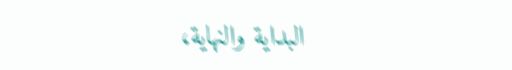البداية والنهاية،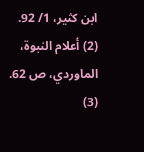ابن كثير، 1/ 92.
(2) أعلام النبوة، الماوردي، ص 62.
(3)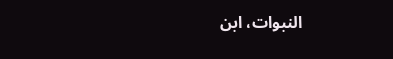النبوات، ابن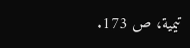تيمية، ص 173.